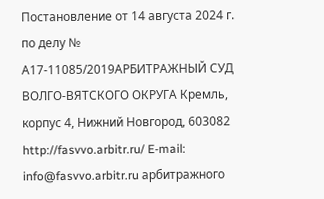Постановление от 14 августа 2024 г. по делу № А17-11085/2019АРБИТРАЖНЫЙ СУД ВОЛГО-ВЯТСКОГО ОКРУГА Кремль, корпус 4, Нижний Новгород, 603082 http://fasvvo.arbitr.ru/ E-mail: info@fasvvo.arbitr.ru арбитражного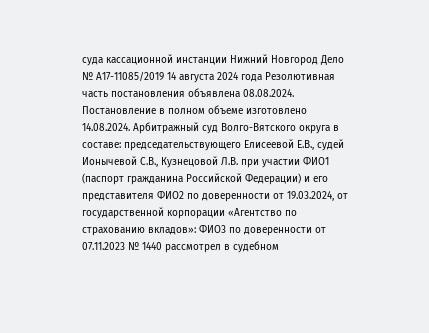суда кассационной инстанции Нижний Новгород Дело № А17-11085/2019 14 августа 2024 года Резолютивная часть постановления объявлена 08.08.2024. Постановление в полном объеме изготовлено 14.08.2024. Арбитражный суд Волго-Вятского округа в составе: председательствующего Елисеевой Е.В., судей Ионычевой С.В., Кузнецовой Л.В. при участии ФИО1 (паспорт гражданина Российской Федерации) и его представителя ФИО2 по доверенности от 19.03.2024, от государственной корпорации «Агентство по страхованию вкладов»: ФИО3 по доверенности от 07.11.2023 № 1440 рассмотрел в судебном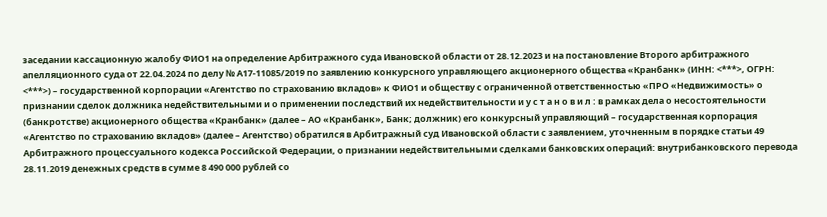заседании кассационную жалобу ФИО1 на определение Арбитражного суда Ивановской области от 28.12.2023 и на постановление Второго арбитражного апелляционного суда от 22.04.2024 по делу № А17-11085/2019 по заявлению конкурсного управляющего акционерного общества «Кранбанк» (ИНН: <***>, ОГРН: <***>) – государственной корпорации «Агентство по страхованию вкладов» к ФИО1 и обществу с ограниченной ответственностью «ПРО «Недвижимость» о признании сделок должника недействительными и о применении последствий их недействительности и у с т а н о в и л : в рамках дела о несостоятельности (банкротстве) акционерного общества «Кранбанк» (далее – АО «Кранбанк», Банк; должник) его конкурсный управляющий – государственная корпорация «Агентство по страхованию вкладов» (далее – Агентство) обратился в Арбитражный суд Ивановской области с заявлением, уточненным в порядке статьи 49 Арбитражного процессуального кодекса Российской Федерации, о признании недействительными сделками банковских операций: внутрибанковского перевода 28.11.2019 денежных средств в сумме 8 490 000 рублей со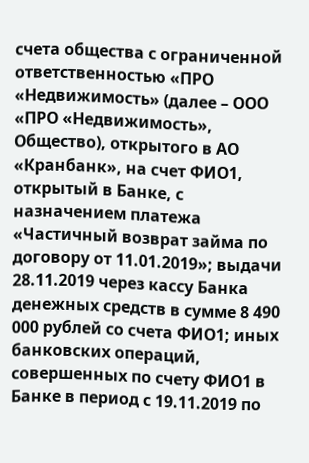счета общества с ограниченной ответственностью «ПРО «Недвижимость» (далее – ООО «ПРО «Недвижимость», Общество), открытого в АО «Кранбанк», на счет ФИО1, открытый в Банке, с назначением платежа «Частичный возврат займа по договору от 11.01.2019»; выдачи 28.11.2019 через кассу Банка денежных средств в сумме 8 490 000 рублей со счета ФИО1; иных банковских операций, совершенных по счету ФИО1 в Банке в период с 19.11.2019 по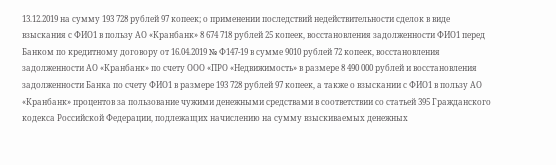13.12.2019 на сумму 193 728 рублей 97 копеек; о применении последствий недействительности сделок в виде взыскания с ФИО1 в пользу АО «Кранбанк» 8 674 718 рублей 25 копеек, восстановления задолженности ФИО1 перед Банком по кредитному договору от 16.04.2019 № Ф147-19 в сумме 9010 рублей 72 копеек, восстановления задолженности АО «Кранбанк» по счету ООО «ПРО «Недвижимость» в размере 8 490 000 рублей и восстановления задолженности Банка по счету ФИО1 в размере 193 728 рублей 97 копеек, а также о взыскании с ФИО1 в пользу АО «Кранбанк» процентов за пользование чужими денежными средствами в соответствии со статьей 395 Гражданского кодекса Российской Федерации, подлежащих начислению на сумму взыскиваемых денежных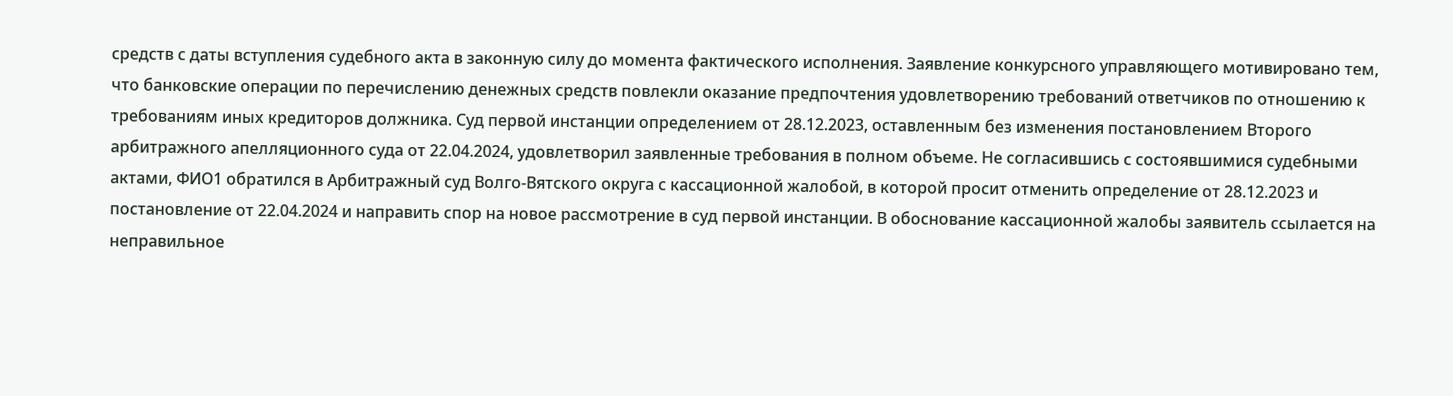средств с даты вступления судебного акта в законную силу до момента фактического исполнения. Заявление конкурсного управляющего мотивировано тем, что банковские операции по перечислению денежных средств повлекли оказание предпочтения удовлетворению требований ответчиков по отношению к требованиям иных кредиторов должника. Суд первой инстанции определением от 28.12.2023, оставленным без изменения постановлением Второго арбитражного апелляционного суда от 22.04.2024, удовлетворил заявленные требования в полном объеме. Не согласившись с состоявшимися судебными актами, ФИО1 обратился в Арбитражный суд Волго-Вятского округа с кассационной жалобой, в которой просит отменить определение от 28.12.2023 и постановление от 22.04.2024 и направить спор на новое рассмотрение в суд первой инстанции. В обоснование кассационной жалобы заявитель ссылается на неправильное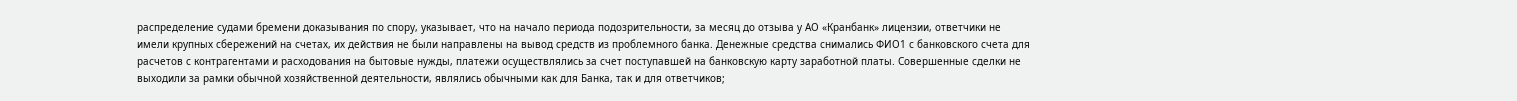распределение судами бремени доказывания по спору, указывает, что на начало периода подозрительности, за месяц до отзыва у АО «Кранбанк» лицензии, ответчики не имели крупных сбережений на счетах, их действия не были направлены на вывод средств из проблемного банка. Денежные средства снимались ФИО1 с банковского счета для расчетов с контрагентами и расходования на бытовые нужды, платежи осуществлялись за счет поступавшей на банковскую карту заработной платы. Совершенные сделки не выходили за рамки обычной хозяйственной деятельности, являлись обычными как для Банка, так и для ответчиков;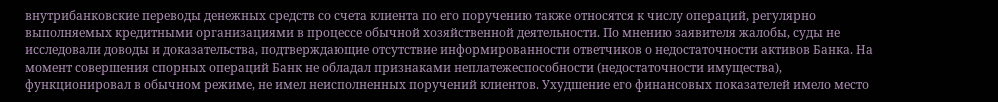внутрибанковские переводы денежных средств со счета клиента по его поручению также относятся к числу операций, регулярно выполняемых кредитными организациями в процессе обычной хозяйственной деятельности. По мнению заявителя жалобы, суды не исследовали доводы и доказательства, подтверждающие отсутствие информированности ответчиков о недостаточности активов Банка. На момент совершения спорных операций Банк не обладал признаками неплатежеспособности (недостаточности имущества), функционировал в обычном режиме, не имел неисполненных поручений клиентов. Ухудшение его финансовых показателей имело место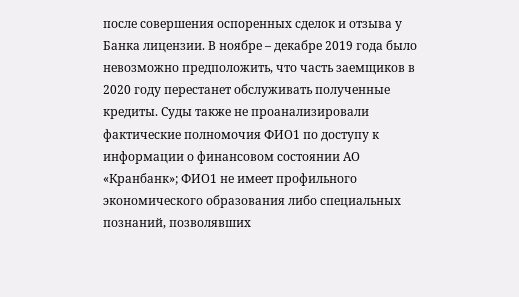после совершения оспоренных сделок и отзыва у Банка лицензии. В ноябре – декабре 2019 года было невозможно предположить, что часть заемщиков в 2020 году перестанет обслуживать полученные кредиты. Суды также не проанализировали фактические полномочия ФИО1 по доступу к информации о финансовом состоянии АО «Кранбанк»; ФИО1 не имеет профильного экономического образования либо специальных познаний, позволявших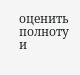оценить полноту и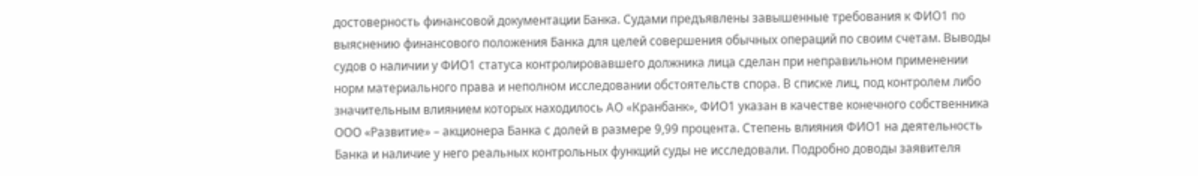достоверность финансовой документации Банка. Судами предъявлены завышенные требования к ФИО1 по выяснению финансового положения Банка для целей совершения обычных операций по своим счетам. Выводы судов о наличии у ФИО1 статуса контролировавшего должника лица сделан при неправильном применении норм материального права и неполном исследовании обстоятельств спора. В списке лиц, под контролем либо значительным влиянием которых находилось АО «Кранбанк», ФИО1 указан в качестве конечного собственника ООО «Развитие» – акционера Банка с долей в размере 9,99 процента. Степень влияния ФИО1 на деятельность Банка и наличие у него реальных контрольных функций суды не исследовали. Подробно доводы заявителя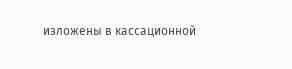изложены в кассационной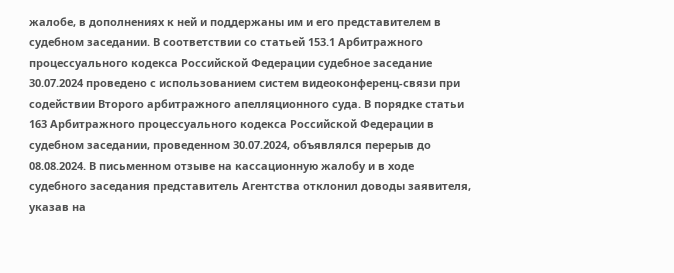жалобе, в дополнениях к ней и поддержаны им и его представителем в судебном заседании. В соответствии со статьей 153.1 Арбитражного процессуального кодекса Российской Федерации судебное заседание 30.07.2024 проведено с использованием систем видеоконференц-связи при содействии Второго арбитражного апелляционного суда. В порядке статьи 163 Арбитражного процессуального кодекса Российской Федерации в судебном заседании, проведенном 30.07.2024, объявлялся перерыв до 08.08.2024. В письменном отзыве на кассационную жалобу и в ходе судебного заседания представитель Агентства отклонил доводы заявителя, указав на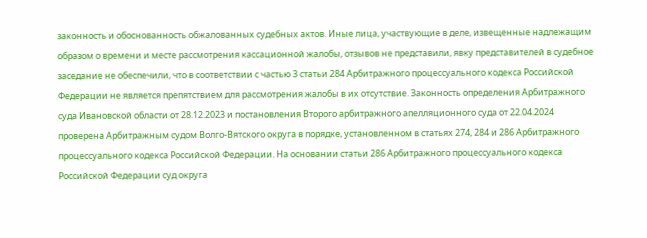законность и обоснованность обжалованных судебных актов. Иные лица, участвующие в деле, извещенные надлежащим образом о времени и месте рассмотрения кассационной жалобы, отзывов не представили, явку представителей в судебное заседание не обеспечили, что в соответствии с частью 3 статьи 284 Арбитражного процессуального кодекса Российской Федерации не является препятствием для рассмотрения жалобы в их отсутствие. Законность определения Арбитражного суда Ивановской области от 28.12.2023 и постановления Второго арбитражного апелляционного суда от 22.04.2024 проверена Арбитражным судом Волго-Вятского округа в порядке, установленном в статьях 274, 284 и 286 Арбитражного процессуального кодекса Российской Федерации. На основании статьи 286 Арбитражного процессуального кодекса Российской Федерации суд округа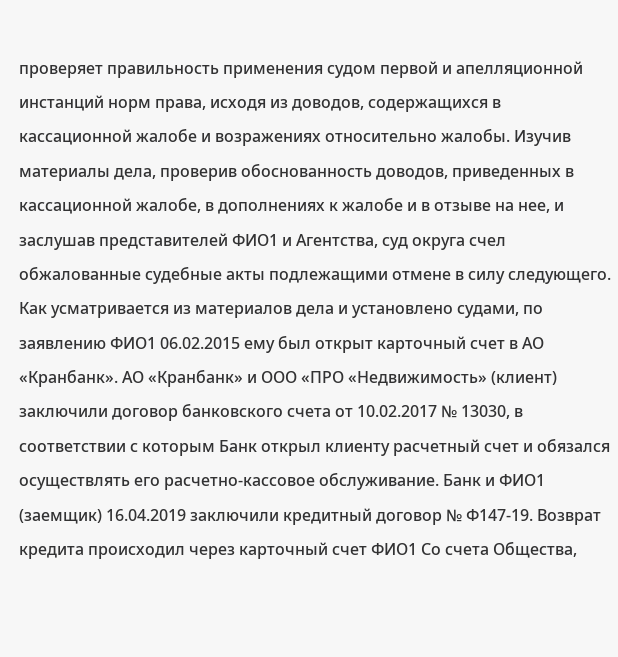проверяет правильность применения судом первой и апелляционной инстанций норм права, исходя из доводов, содержащихся в кассационной жалобе и возражениях относительно жалобы. Изучив материалы дела, проверив обоснованность доводов, приведенных в кассационной жалобе, в дополнениях к жалобе и в отзыве на нее, и заслушав представителей ФИО1 и Агентства, суд округа счел обжалованные судебные акты подлежащими отмене в силу следующего. Как усматривается из материалов дела и установлено судами, по заявлению ФИО1 06.02.2015 ему был открыт карточный счет в АО «Кранбанк». АО «Кранбанк» и ООО «ПРО «Недвижимость» (клиент) заключили договор банковского счета от 10.02.2017 № 13030, в соответствии с которым Банк открыл клиенту расчетный счет и обязался осуществлять его расчетно-кассовое обслуживание. Банк и ФИО1 (заемщик) 16.04.2019 заключили кредитный договор № Ф147-19. Возврат кредита происходил через карточный счет ФИО1 Со счета Общества,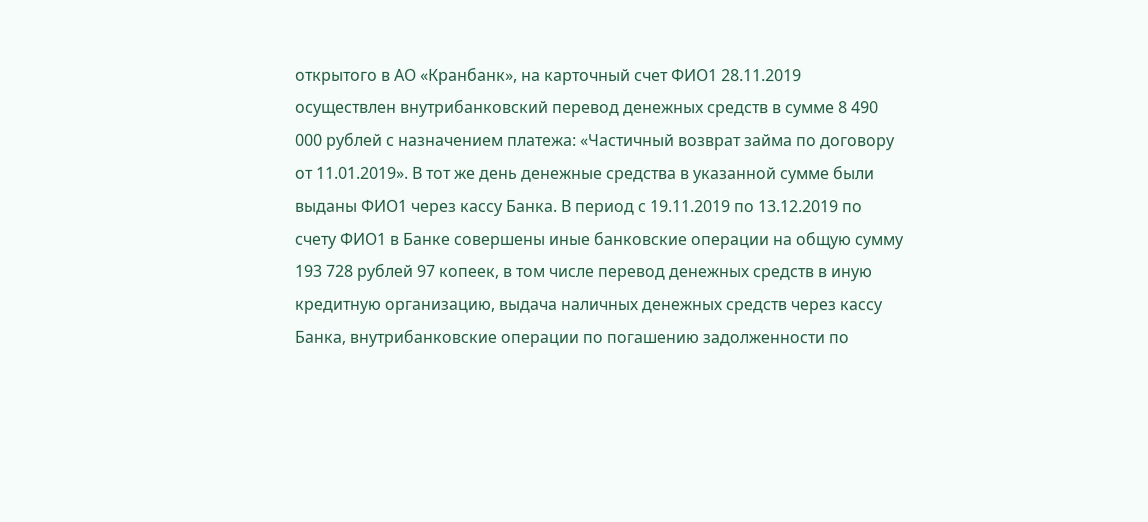открытого в АО «Кранбанк», на карточный счет ФИО1 28.11.2019 осуществлен внутрибанковский перевод денежных средств в сумме 8 490 000 рублей с назначением платежа: «Частичный возврат займа по договору от 11.01.2019». В тот же день денежные средства в указанной сумме были выданы ФИО1 через кассу Банка. В период с 19.11.2019 по 13.12.2019 по счету ФИО1 в Банке совершены иные банковские операции на общую сумму 193 728 рублей 97 копеек, в том числе перевод денежных средств в иную кредитную организацию, выдача наличных денежных средств через кассу Банка, внутрибанковские операции по погашению задолженности по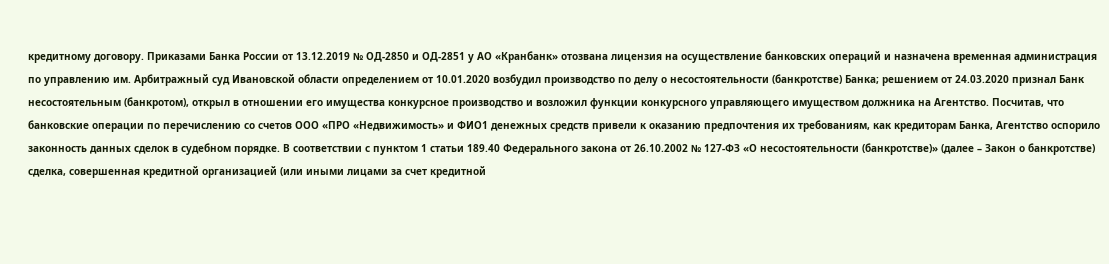кредитному договору. Приказами Банка России от 13.12.2019 № ОД-2850 и ОД-2851 у АО «Кранбанк» отозвана лицензия на осуществление банковских операций и назначена временная администрация по управлению им. Арбитражный суд Ивановской области определением от 10.01.2020 возбудил производство по делу о несостоятельности (банкротстве) Банка; решением от 24.03.2020 признал Банк несостоятельным (банкротом), открыл в отношении его имущества конкурсное производство и возложил функции конкурсного управляющего имуществом должника на Агентство. Посчитав, что банковские операции по перечислению со счетов ООО «ПРО «Недвижимость» и ФИО1 денежных средств привели к оказанию предпочтения их требованиям, как кредиторам Банка, Агентство оспорило законность данных сделок в судебном порядке. В соответствии с пунктом 1 статьи 189.40 Федерального закона от 26.10.2002 № 127-ФЗ «О несостоятельности (банкротстве)» (далее – Закон о банкротстве) сделка, совершенная кредитной организацией (или иными лицами за счет кредитной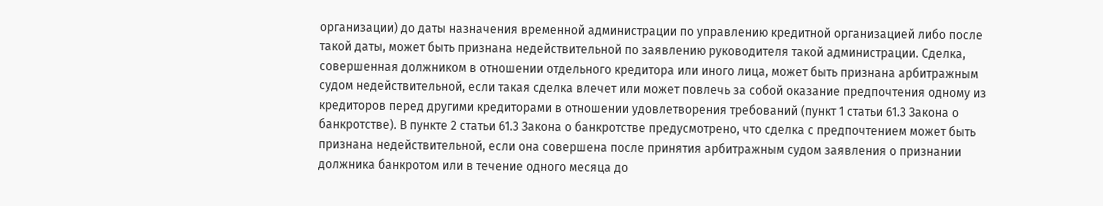организации) до даты назначения временной администрации по управлению кредитной организацией либо после такой даты, может быть признана недействительной по заявлению руководителя такой администрации. Сделка, совершенная должником в отношении отдельного кредитора или иного лица, может быть признана арбитражным судом недействительной, если такая сделка влечет или может повлечь за собой оказание предпочтения одному из кредиторов перед другими кредиторами в отношении удовлетворения требований (пункт 1 статьи 61.3 Закона о банкротстве). В пункте 2 статьи 61.3 Закона о банкротстве предусмотрено, что сделка с предпочтением может быть признана недействительной, если она совершена после принятия арбитражным судом заявления о признании должника банкротом или в течение одного месяца до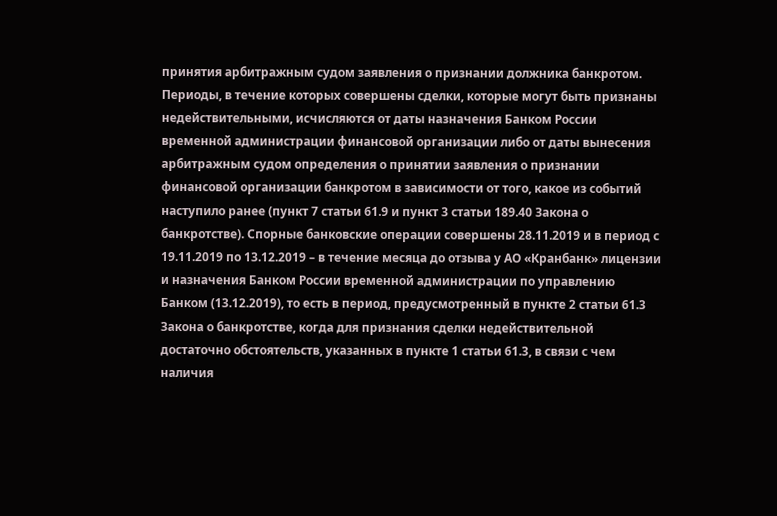принятия арбитражным судом заявления о признании должника банкротом. Периоды, в течение которых совершены сделки, которые могут быть признаны недействительными, исчисляются от даты назначения Банком России временной администрации финансовой организации либо от даты вынесения арбитражным судом определения о принятии заявления о признании финансовой организации банкротом в зависимости от того, какое из событий наступило ранее (пункт 7 статьи 61.9 и пункт 3 статьи 189.40 Закона о банкротстве). Спорные банковские операции совершены 28.11.2019 и в период с 19.11.2019 по 13.12.2019 – в течение месяца до отзыва у АО «Кранбанк» лицензии и назначения Банком России временной администрации по управлению Банком (13.12.2019), то есть в период, предусмотренный в пункте 2 статьи 61.3 Закона о банкротстве, когда для признания сделки недействительной достаточно обстоятельств, указанных в пункте 1 статьи 61.3, в связи с чем наличия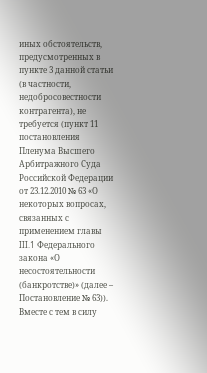иных обстоятельств, предусмотренных в пункте 3 данной статьи (в частности, недобросовестности контрагента), не требуется (пункт 11 постановления Пленума Высшего Арбитражного Суда Российской Федерации от 23.12.2010 № 63 «О некоторых вопросах, связанных с применением главы III.1 Федерального закона «О несостоятельности (банкротстве)» (далее – Постановление № 63)). Вместе с тем в силу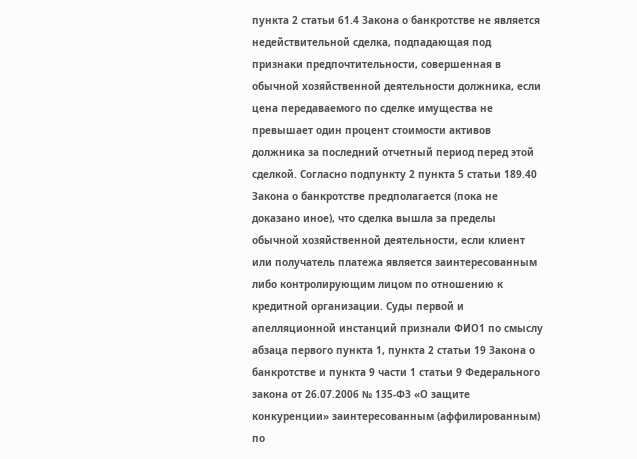пункта 2 статьи 61.4 Закона о банкротстве не является недействительной сделка, подпадающая под признаки предпочтительности, совершенная в обычной хозяйственной деятельности должника, если цена передаваемого по сделке имущества не превышает один процент стоимости активов должника за последний отчетный период перед этой сделкой. Согласно подпункту 2 пункта 5 статьи 189.40 Закона о банкротстве предполагается (пока не доказано иное), что сделка вышла за пределы обычной хозяйственной деятельности, если клиент или получатель платежа является заинтересованным либо контролирующим лицом по отношению к кредитной организации. Суды первой и апелляционной инстанций признали ФИО1 по смыслу абзаца первого пункта 1, пункта 2 статьи 19 Закона о банкротстве и пункта 9 части 1 статьи 9 Федерального закона от 26.07.2006 № 135-ФЗ «О защите конкуренции» заинтересованным (аффилированным) по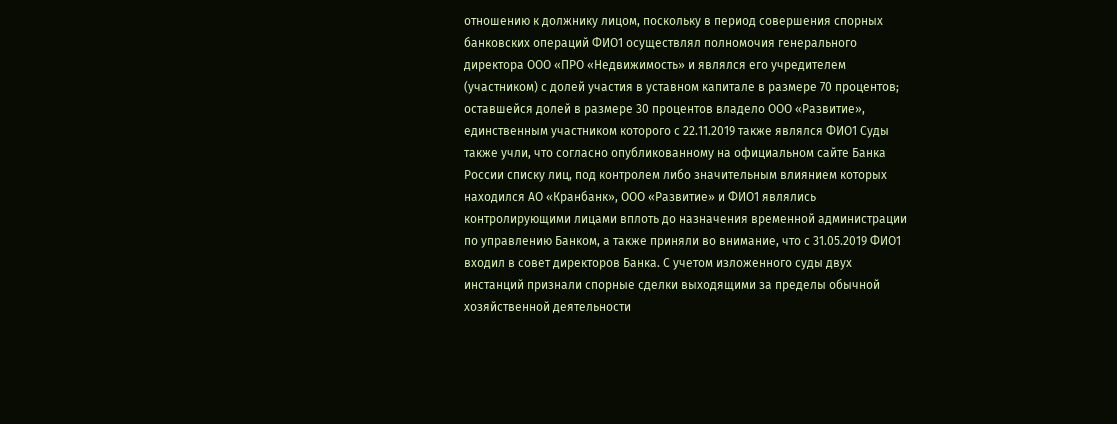отношению к должнику лицом, поскольку в период совершения спорных банковских операций ФИО1 осуществлял полномочия генерального директора ООО «ПРО «Недвижимость» и являлся его учредителем (участником) с долей участия в уставном капитале в размере 70 процентов; оставшейся долей в размере 30 процентов владело ООО «Развитие», единственным участником которого с 22.11.2019 также являлся ФИО1 Суды также учли, что согласно опубликованному на официальном сайте Банка России списку лиц, под контролем либо значительным влиянием которых находился АО «Кранбанк», ООО «Развитие» и ФИО1 являлись контролирующими лицами вплоть до назначения временной администрации по управлению Банком, а также приняли во внимание, что с 31.05.2019 ФИО1 входил в совет директоров Банка. С учетом изложенного суды двух инстанций признали спорные сделки выходящими за пределы обычной хозяйственной деятельности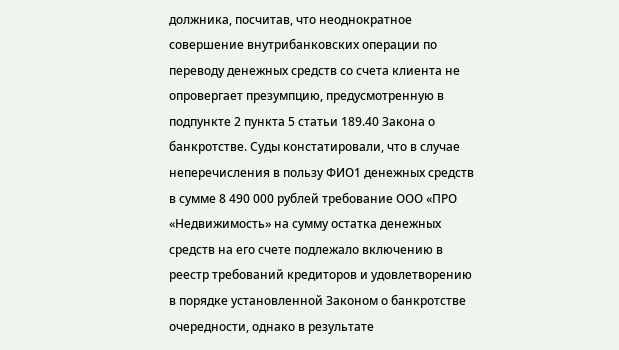должника, посчитав, что неоднократное совершение внутрибанковских операции по переводу денежных средств со счета клиента не опровергает презумпцию, предусмотренную в подпункте 2 пункта 5 статьи 189.40 Закона о банкротстве. Суды констатировали, что в случае неперечисления в пользу ФИО1 денежных средств в сумме 8 490 000 рублей требование ООО «ПРО «Недвижимость» на сумму остатка денежных средств на его счете подлежало включению в реестр требований кредиторов и удовлетворению в порядке установленной Законом о банкротстве очередности, однако в результате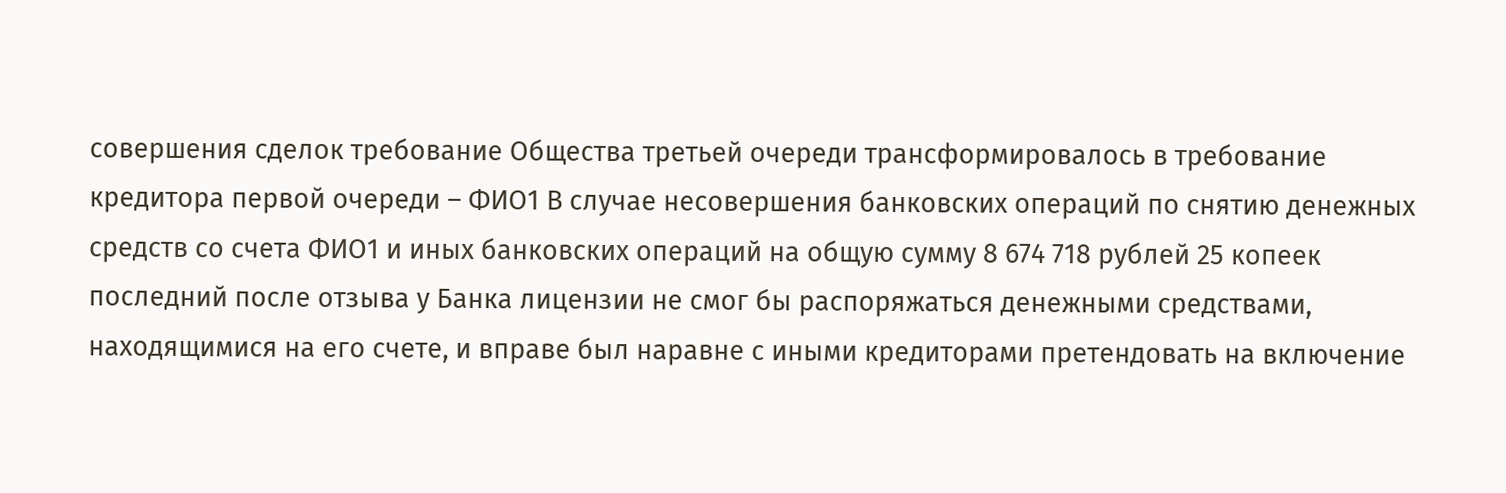совершения сделок требование Общества третьей очереди трансформировалось в требование кредитора первой очереди – ФИО1 В случае несовершения банковских операций по снятию денежных средств со счета ФИО1 и иных банковских операций на общую сумму 8 674 718 рублей 25 копеек последний после отзыва у Банка лицензии не смог бы распоряжаться денежными средствами, находящимися на его счете, и вправе был наравне с иными кредиторами претендовать на включение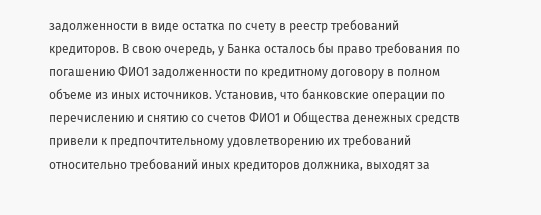задолженности в виде остатка по счету в реестр требований кредиторов. В свою очередь, у Банка осталось бы право требования по погашению ФИО1 задолженности по кредитному договору в полном объеме из иных источников. Установив, что банковские операции по перечислению и снятию со счетов ФИО1 и Общества денежных средств привели к предпочтительному удовлетворению их требований относительно требований иных кредиторов должника, выходят за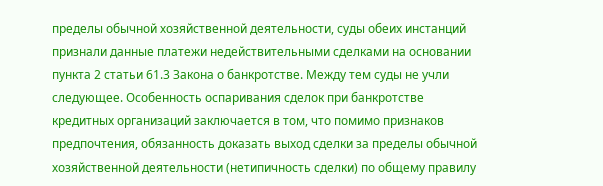пределы обычной хозяйственной деятельности, суды обеих инстанций признали данные платежи недействительными сделками на основании пункта 2 статьи 61.3 Закона о банкротстве. Между тем суды не учли следующее. Особенность оспаривания сделок при банкротстве кредитных организаций заключается в том, что помимо признаков предпочтения, обязанность доказать выход сделки за пределы обычной хозяйственной деятельности (нетипичность сделки) по общему правилу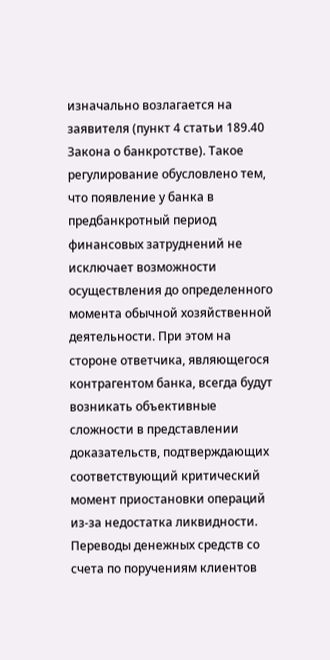изначально возлагается на заявителя (пункт 4 статьи 189.40 Закона о банкротстве). Такое регулирование обусловлено тем, что появление у банка в предбанкротный период финансовых затруднений не исключает возможности осуществления до определенного момента обычной хозяйственной деятельности. При этом на стороне ответчика, являющегося контрагентом банка, всегда будут возникать объективные сложности в представлении доказательств, подтверждающих соответствующий критический момент приостановки операций из-за недостатка ликвидности. Переводы денежных средств со счета по поручениям клиентов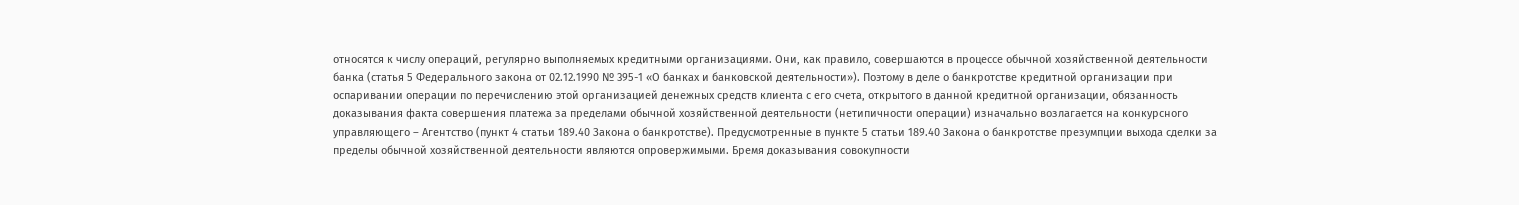относятся к числу операций, регулярно выполняемых кредитными организациями. Они, как правило, совершаются в процессе обычной хозяйственной деятельности банка (статья 5 Федерального закона от 02.12.1990 № 395-1 «О банках и банковской деятельности»). Поэтому в деле о банкротстве кредитной организации при оспаривании операции по перечислению этой организацией денежных средств клиента с его счета, открытого в данной кредитной организации, обязанность доказывания факта совершения платежа за пределами обычной хозяйственной деятельности (нетипичности операции) изначально возлагается на конкурсного управляющего – Агентство (пункт 4 статьи 189.40 Закона о банкротстве). Предусмотренные в пункте 5 статьи 189.40 Закона о банкротстве презумпции выхода сделки за пределы обычной хозяйственной деятельности являются опровержимыми. Бремя доказывания совокупности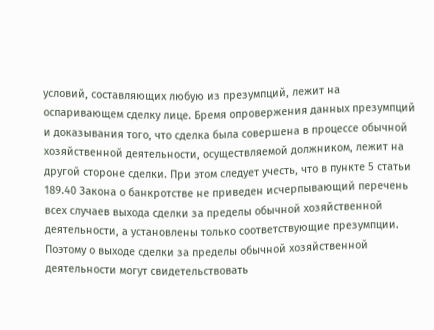условий, составляющих любую из презумпций, лежит на оспаривающем сделку лице. Бремя опровержения данных презумпций и доказывания того, что сделка была совершена в процессе обычной хозяйственной деятельности, осуществляемой должником, лежит на другой стороне сделки. При этом следует учесть, что в пункте 5 статьи 189.40 Закона о банкротстве не приведен исчерпывающий перечень всех случаев выхода сделки за пределы обычной хозяйственной деятельности, а установлены только соответствующие презумпции. Поэтому о выходе сделки за пределы обычной хозяйственной деятельности могут свидетельствовать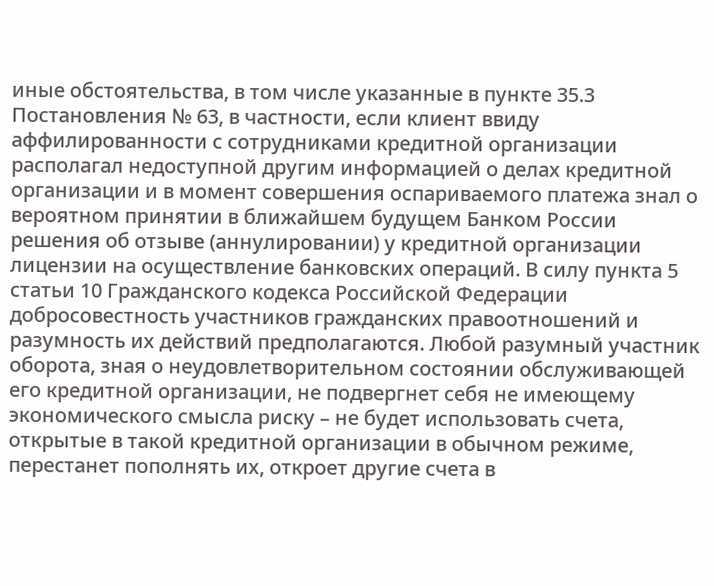иные обстоятельства, в том числе указанные в пункте 35.3 Постановления № 63, в частности, если клиент ввиду аффилированности с сотрудниками кредитной организации располагал недоступной другим информацией о делах кредитной организации и в момент совершения оспариваемого платежа знал о вероятном принятии в ближайшем будущем Банком России решения об отзыве (аннулировании) у кредитной организации лицензии на осуществление банковских операций. В силу пункта 5 статьи 10 Гражданского кодекса Российской Федерации добросовестность участников гражданских правоотношений и разумность их действий предполагаются. Любой разумный участник оборота, зная о неудовлетворительном состоянии обслуживающей его кредитной организации, не подвергнет себя не имеющему экономического смысла риску – не будет использовать счета, открытые в такой кредитной организации в обычном режиме, перестанет пополнять их, откроет другие счета в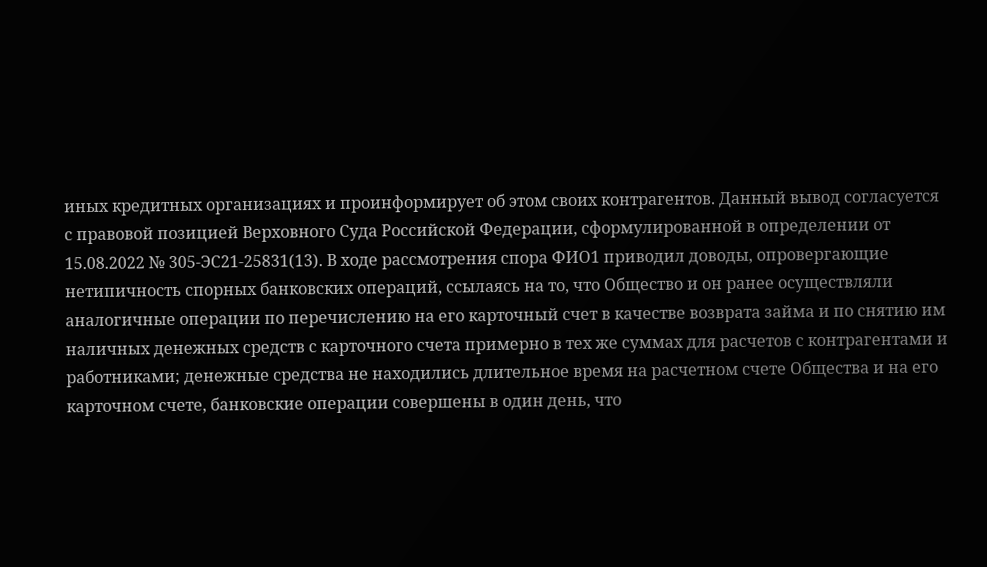иных кредитных организациях и проинформирует об этом своих контрагентов. Данный вывод согласуется с правовой позицией Верховного Суда Российской Федерации, сформулированной в определении от 15.08.2022 № 305-ЭС21-25831(13). В ходе рассмотрения спора ФИО1 приводил доводы, опровергающие нетипичность спорных банковских операций, ссылаясь на то, что Общество и он ранее осуществляли аналогичные операции по перечислению на его карточный счет в качестве возврата займа и по снятию им наличных денежных средств с карточного счета примерно в тех же суммах для расчетов с контрагентами и работниками; денежные средства не находились длительное время на расчетном счете Общества и на его карточном счете, банковские операции совершены в один день, что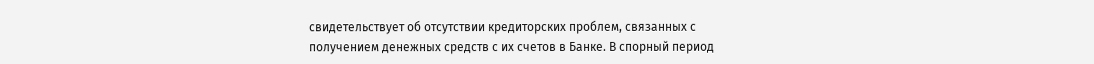свидетельствует об отсутствии кредиторских проблем, связанных с получением денежных средств с их счетов в Банке. В спорный период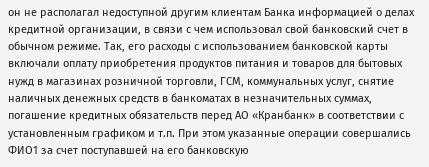он не располагал недоступной другим клиентам Банка информацией о делах кредитной организации, в связи с чем использовал свой банковский счет в обычном режиме. Так, его расходы с использованием банковской карты включали оплату приобретения продуктов питания и товаров для бытовых нужд в магазинах розничной торговли, ГСМ, коммунальных услуг, снятие наличных денежных средств в банкоматах в незначительных суммах, погашение кредитных обязательств перед АО «Кранбанк» в соответствии с установленным графиком и т.п. При этом указанные операции совершались ФИО1 за счет поступавшей на его банковскую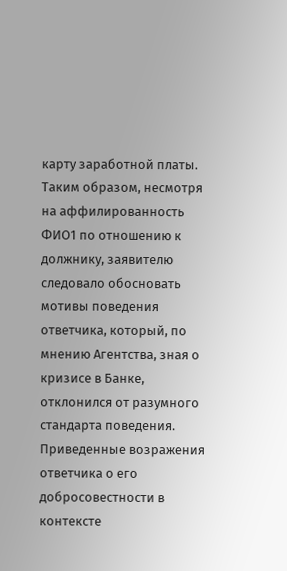карту заработной платы. Таким образом, несмотря на аффилированность ФИО1 по отношению к должнику, заявителю следовало обосновать мотивы поведения ответчика, который, по мнению Агентства, зная о кризисе в Банке, отклонился от разумного стандарта поведения. Приведенные возражения ответчика о его добросовестности в контексте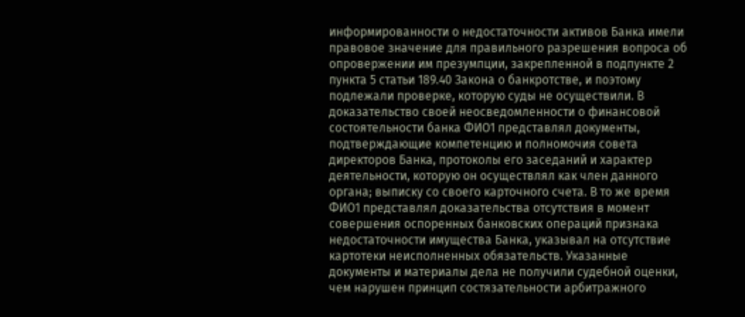информированности о недостаточности активов Банка имели правовое значение для правильного разрешения вопроса об опровержении им презумпции, закрепленной в подпункте 2 пункта 5 статьи 189.40 Закона о банкротстве, и поэтому подлежали проверке, которую суды не осуществили. В доказательство своей неосведомленности о финансовой состоятельности банка ФИО1 представлял документы, подтверждающие компетенцию и полномочия совета директоров Банка, протоколы его заседаний и характер деятельности, которую он осуществлял как член данного органа; выписку со своего карточного счета. В то же время ФИО1 представлял доказательства отсутствия в момент совершения оспоренных банковских операций признака недостаточности имущества Банка, указывал на отсутствие картотеки неисполненных обязательств. Указанные документы и материалы дела не получили судебной оценки, чем нарушен принцип состязательности арбитражного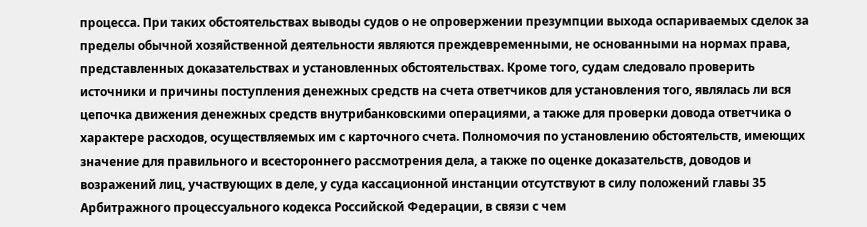процесса. При таких обстоятельствах выводы судов о не опровержении презумпции выхода оспариваемых сделок за пределы обычной хозяйственной деятельности являются преждевременными, не основанными на нормах права, представленных доказательствах и установленных обстоятельствах. Кроме того, судам следовало проверить источники и причины поступления денежных средств на счета ответчиков для установления того, являлась ли вся цепочка движения денежных средств внутрибанковскими операциями, а также для проверки довода ответчика о характере расходов, осуществляемых им с карточного счета. Полномочия по установлению обстоятельств, имеющих значение для правильного и всестороннего рассмотрения дела, а также по оценке доказательств, доводов и возражений лиц, участвующих в деле, у суда кассационной инстанции отсутствуют в силу положений главы 35 Арбитражного процессуального кодекса Российской Федерации, в связи с чем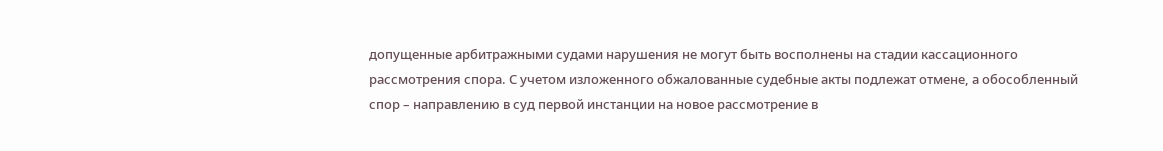допущенные арбитражными судами нарушения не могут быть восполнены на стадии кассационного рассмотрения спора. С учетом изложенного обжалованные судебные акты подлежат отмене, а обособленный спор – направлению в суд первой инстанции на новое рассмотрение в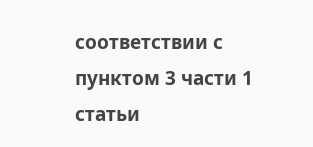соответствии с пунктом 3 части 1 статьи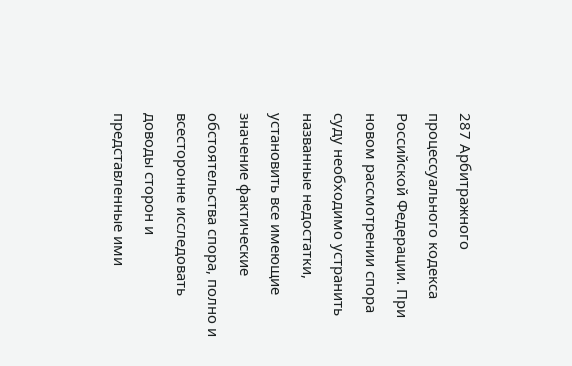287 Арбитражного процессуального кодекса Российской Федерации. При новом рассмотрении спора суду необходимо устранить названные недостатки, установить все имеющие значение фактические обстоятельства спора, полно и всесторонне исследовать доводы сторон и представленные ими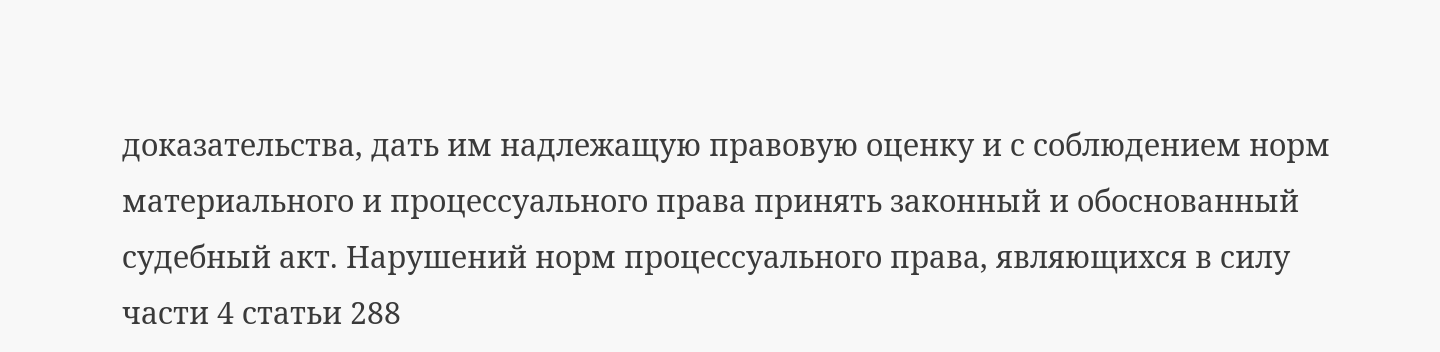доказательства, дать им надлежащую правовую оценку и с соблюдением норм материального и процессуального права принять законный и обоснованный судебный акт. Нарушений норм процессуального права, являющихся в силу части 4 статьи 288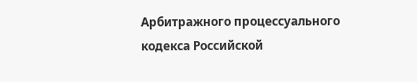Арбитражного процессуального кодекса Российской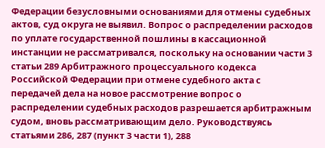Федерации безусловными основаниями для отмены судебных актов, суд округа не выявил. Вопрос о распределении расходов по уплате государственной пошлины в кассационной инстанции не рассматривался, поскольку на основании части 3 статьи 289 Арбитражного процессуального кодекса Российской Федерации при отмене судебного акта с передачей дела на новое рассмотрение вопрос о распределении судебных расходов разрешается арбитражным судом, вновь рассматривающим дело. Руководствуясь статьями 286, 287 (пункт 3 части 1), 288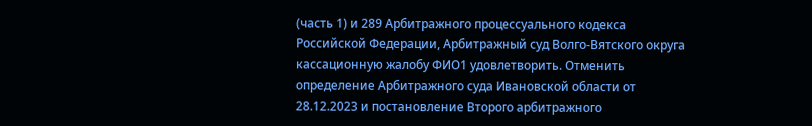(часть 1) и 289 Арбитражного процессуального кодекса Российской Федерации, Арбитражный суд Волго-Вятского округа кассационную жалобу ФИО1 удовлетворить. Отменить определение Арбитражного суда Ивановской области от 28.12.2023 и постановление Второго арбитражного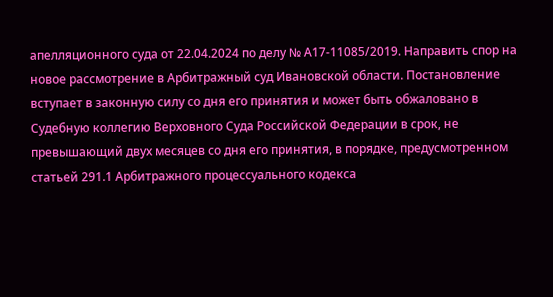апелляционного суда от 22.04.2024 по делу № А17-11085/2019. Направить спор на новое рассмотрение в Арбитражный суд Ивановской области. Постановление вступает в законную силу со дня его принятия и может быть обжаловано в Судебную коллегию Верховного Суда Российской Федерации в срок, не превышающий двух месяцев со дня его принятия, в порядке, предусмотренном статьей 291.1 Арбитражного процессуального кодекса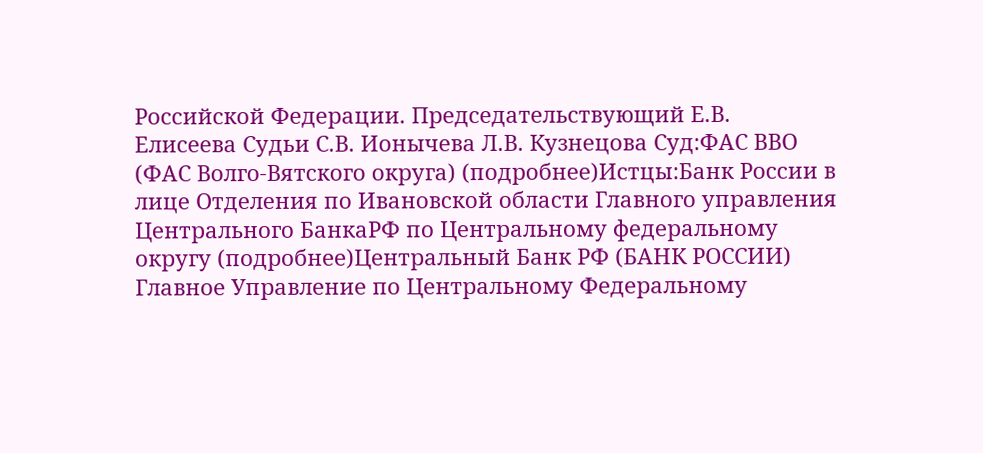Российской Федерации. Председательствующий Е.В. Елисеева Судьи С.В. Ионычева Л.В. Кузнецова Суд:ФАС ВВО (ФАС Волго-Вятского округа) (подробнее)Истцы:Банк России в лице Отделения по Ивановской области Главного управления Центрального БанкаРФ по Центральному федеральному округу (подробнее)Центральный Банк РФ (БАНК РОССИИ) Главное Управление по Центральному Федеральному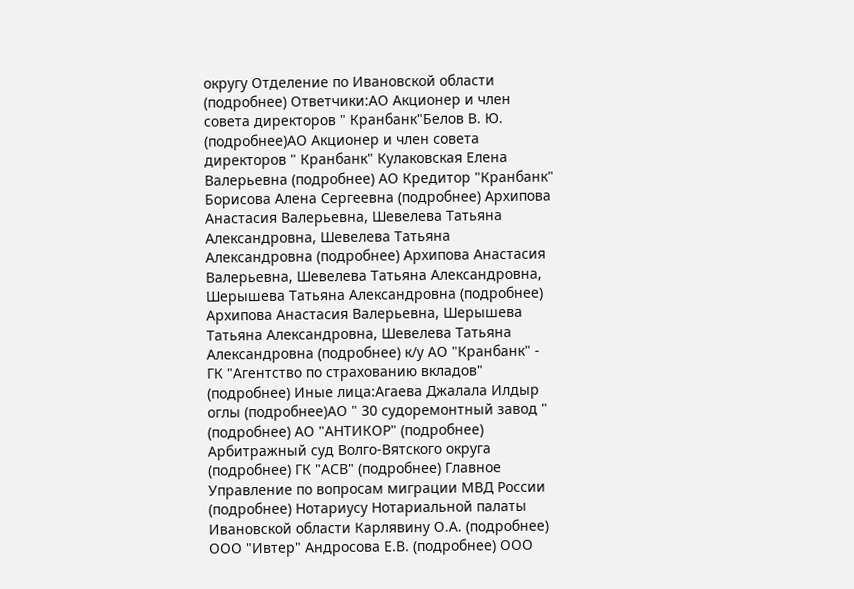округу Отделение по Ивановской области (подробнее) Ответчики:АО Акционер и член совета директоров " Кранбанк"Белов В. Ю. (подробнее)АО Акционер и член совета директоров " Кранбанк" Кулаковская Елена Валерьевна (подробнее) АО Кредитор "Кранбанк" Борисова Алена Сергеевна (подробнее) Архипова Анастасия Валерьевна, Шевелева Татьяна Александровна, Шевелева Татьяна Александровна (подробнее) Архипова Анастасия Валерьевна, Шевелева Татьяна Александровна, Шерышева Татьяна Александровна (подробнее) Архипова Анастасия Валерьевна, Шерышева Татьяна Александровна, Шевелева Татьяна Александровна (подробнее) к/у АО "Кранбанк" - ГК "Агентство по страхованию вкладов" (подробнее) Иные лица:Агаева Джалала Илдыр оглы (подробнее)АО " 30 судоремонтный завод " (подробнее) АО "АНТИКОР" (подробнее) Арбитражный суд Волго-Вятского округа (подробнее) ГК "АСВ" (подробнее) Главное Управление по вопросам миграции МВД России (подробнее) Нотариусу Нотариальной палаты Ивановской области Карлявину О.А. (подробнее) ООО "Ивтер" Андросова Е.В. (подробнее) ООО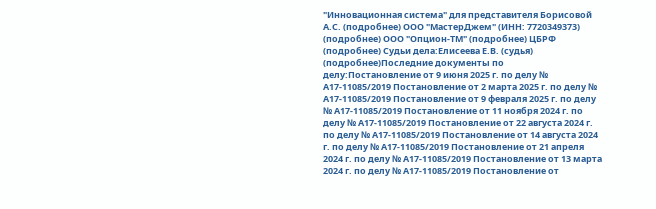"Инновационная система" для представителя Борисовой А.С. (подробнее) ООО "МастерДжем" (ИНН: 7720349373) (подробнее) ООО "Опцион-ТМ" (подробнее) ЦБРФ (подробнее) Судьи дела:Елисеева Е.В. (судья) (подробнее)Последние документы по делу:Постановление от 9 июня 2025 г. по делу № А17-11085/2019 Постановление от 2 марта 2025 г. по делу № А17-11085/2019 Постановление от 9 февраля 2025 г. по делу № А17-11085/2019 Постановление от 11 ноября 2024 г. по делу № А17-11085/2019 Постановление от 22 августа 2024 г. по делу № А17-11085/2019 Постановление от 14 августа 2024 г. по делу № А17-11085/2019 Постановление от 21 апреля 2024 г. по делу № А17-11085/2019 Постановление от 13 марта 2024 г. по делу № А17-11085/2019 Постановление от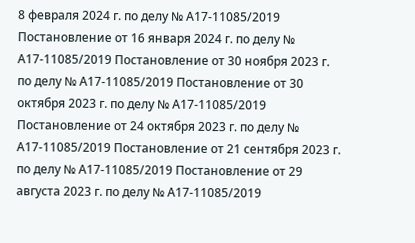8 февраля 2024 г. по делу № А17-11085/2019 Постановление от 16 января 2024 г. по делу № А17-11085/2019 Постановление от 30 ноября 2023 г. по делу № А17-11085/2019 Постановление от 30 октября 2023 г. по делу № А17-11085/2019 Постановление от 24 октября 2023 г. по делу № А17-11085/2019 Постановление от 21 сентября 2023 г. по делу № А17-11085/2019 Постановление от 29 августа 2023 г. по делу № А17-11085/2019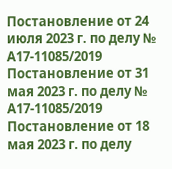Постановление от 24 июля 2023 г. по делу № А17-11085/2019 Постановление от 31 мая 2023 г. по делу № А17-11085/2019 Постановление от 18 мая 2023 г. по делу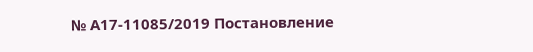№ А17-11085/2019 Постановление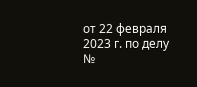от 22 февраля 2023 г. по делу №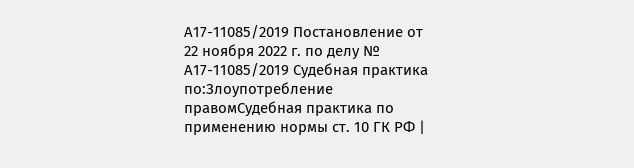А17-11085/2019 Постановление от 22 ноября 2022 г. по делу № А17-11085/2019 Судебная практика по:Злоупотребление правомСудебная практика по применению нормы ст. 10 ГК РФ |